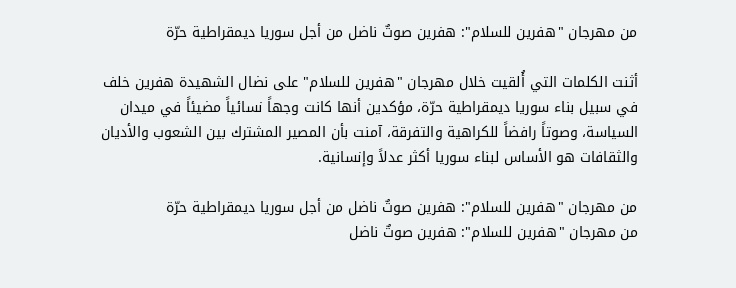من مهرجان "هفرين للسلام": هفرين صوتٌ ناضل من أجل سوريا ديمقراطية حرّة

أثنت الكلمات التي أُلقيت خلال مهرجان "هفرين للسلام" على نضال الشهيدة هفرين خلف في سبيل بناء سوريا ديمقراطية حرّة، مؤكدين أنها كانت وجهاً نسائياً مضيئاً في ميدان السياسة، وصوتاً رافضاً للكراهية والتفرقة، آمنت بأن المصير المشترك بين الشعوب والأديان والثقافات هو الأساس لبناء سوريا أكثر عدلاً وإنسانية.

من مهرجان "هفرين للسلام": هفرين صوتٌ ناضل من أجل سوريا ديمقراطية حرّة
من مهرجان "هفرين للسلام": هفرين صوتٌ ناضل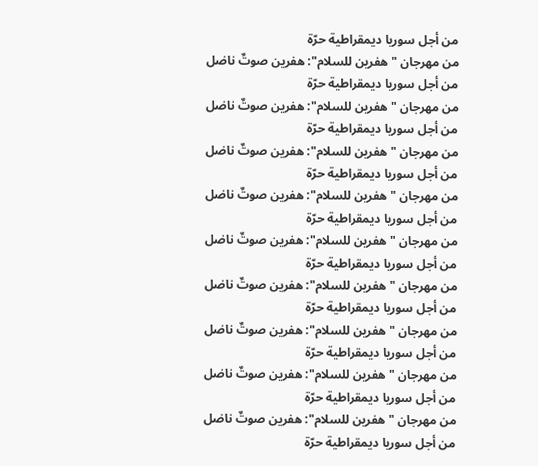من أجل سوريا ديمقراطية حرّة
من مهرجان "هفرين للسلام": هفرين صوتٌ ناضل من أجل سوريا ديمقراطية حرّة
من مهرجان "هفرين للسلام": هفرين صوتٌ ناضل من أجل سوريا ديمقراطية حرّة
من مهرجان "هفرين للسلام": هفرين صوتٌ ناضل من أجل سوريا ديمقراطية حرّة
من مهرجان "هفرين للسلام": هفرين صوتٌ ناضل من أجل سوريا ديمقراطية حرّة
من مهرجان "هفرين للسلام": هفرين صوتٌ ناضل من أجل سوريا ديمقراطية حرّة
من مهرجان "هفرين للسلام": هفرين صوتٌ ناضل من أجل سوريا ديمقراطية حرّة
من مهرجان "هفرين للسلام": هفرين صوتٌ ناضل من أجل سوريا ديمقراطية حرّة
من مهرجان "هفرين للسلام": هفرين صوتٌ ناضل من أجل سوريا ديمقراطية حرّة
من مهرجان "هفرين للسلام": هفرين صوتٌ ناضل من أجل سوريا ديمقراطية حرّة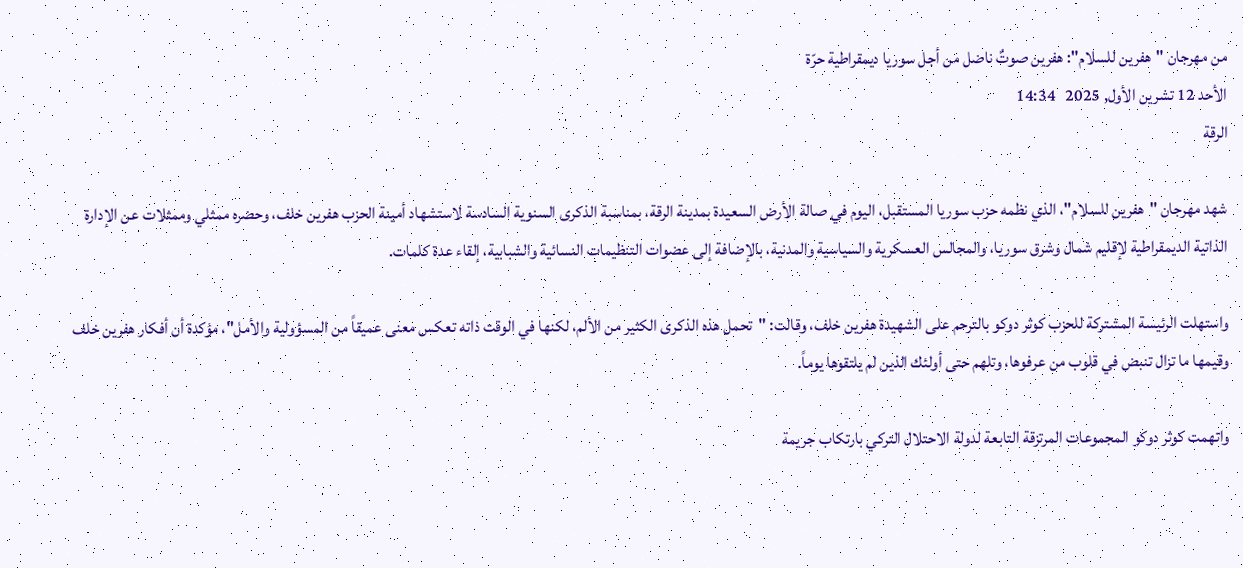من مهرجان "هفرين للسلام": هفرين صوتٌ ناضل من أجل سوريا ديمقراطية حرّة
الأحد 12 تشرين الأول, 2025   14:34
الرقة

شهد مهرجان "هفرين للسلام"، الذي نظمه حزب سوريا المستقبل، اليوم في صالة الأرض السعيدة بمدينة الرقة، بمناسبة الذكرى السنوية السادسة لاستشهاد أمينة الحزب هفرين خلف، وحضره ممثلي وممثلات عن الإدارة الذاتية الديمقراطية لإقليم شمال وشرق سوريا، والمجالس العسكرية والسياسية والمدنية، بالإضافة إلى عضوات التنظيمات النسائية والشبابية، إلقاء عدة كلمات.

واستهلت الرئيسة المشتركة للحزب كوثر دوكو بالترحم على الشهيدة هفرين خلف، وقالت: "تحمل هذه الذكرى الكثير من الألم، لكنها في الوقت ذاته تعكس معنى عميقاً من المسؤولية والأمل"، مؤكدة أن أفكار هفرين خلف وقيمها ما تزال تنبض في قلوب من عرفوها، وتلهم حتى أولئك الذين لم يلتقوها يوماً.

واتهمت كوثر دوكو المجموعات المرتزقة التابعة لدولة الاحتلال التركي بارتكاب جريمة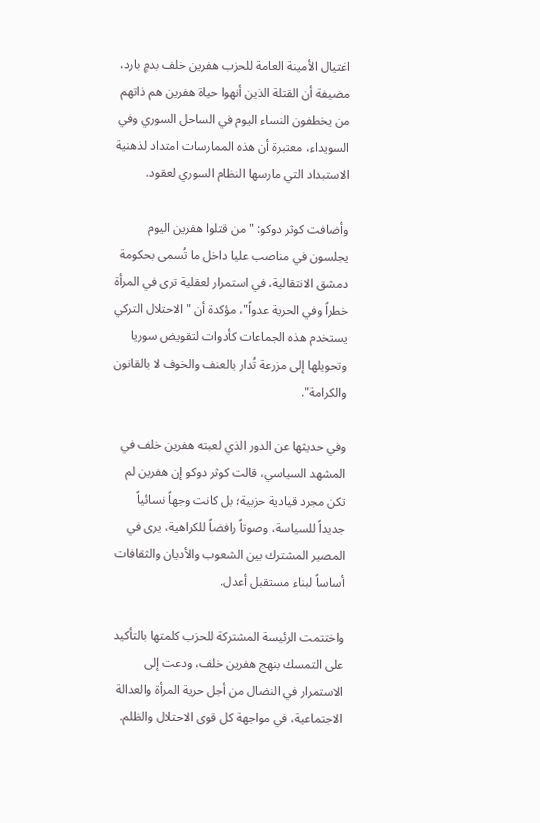اغتيال الأمينة العامة للحزب هفرين خلف بدمٍ بارد، مضيفة أن القتلة الذين أنهوا حياة هفرين هم ذاتهم من يخطفون النساء اليوم في الساحل السوري وفي السويداء، معتبرة أن هذه الممارسات امتداد لذهنية الاستبداد التي مارسها النظام السوري لعقود.

وأضافت كوثر دوكو: "من قتلوا هفرين اليوم يجلسون في مناصب عليا داخل ما تُسمى بحكومة دمشق الانتقالية، في استمرار لعقلية ترى في المرأة خطراً وفي الحرية عدواً"، مؤكدة أن "الاحتلال التركي يستخدم هذه الجماعات كأدوات لتقويض سوريا وتحويلها إلى مزرعة تُدار بالعنف والخوف لا بالقانون والكرامة".

وفي حديثها عن الدور الذي لعبته هفرين خلف في المشهد السياسي، قالت كوثر دوكو إن هفرين لم تكن مجرد قيادية حزبية؛ بل كانت وجهاً نسائياً جديداً للسياسة، وصوتاً رافضاً للكراهية، يرى في المصير المشترك بين الشعوب والأديان والثقافات أساساً لبناء مستقبل أعدل.

واختتمت الرئيسة المشتركة للحزب كلمتها بالتأكيد على التمسك بنهج هفرين خلف، ودعت إلى الاستمرار في النضال من أجل حرية المرأة والعدالة الاجتماعية، في مواجهة كل قوى الاحتلال والظلم.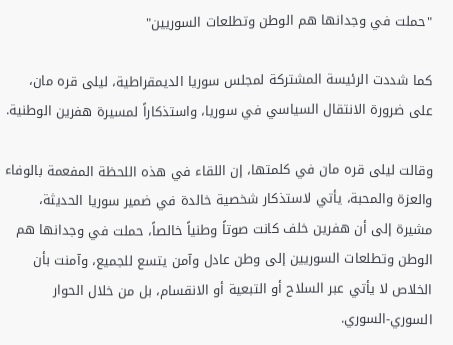"حملت في وجدانها هم الوطن وتطلعات السوريين"

كما شددت الرئيسة المشتركة لمجلس سوريا الديمقراطية، ليلى قره مان، على ضرورة الانتقال السياسي في سوريا، واستذكاراً لمسيرة هفرين الوطنية.

وقالت ليلى قره مان في كلمتها، إن اللقاء في هذه اللحظة المفعمة بالوفاء والعزة والمحبة، يأتي لاستذكار شخصية خالدة في ضمير سوريا الحديثة، مشيرة إلى أن هفرين خلف كانت صوتاً وطنياً خالصاً، حملت في وجدانها هم الوطن وتطلعات السوريين إلى وطن عادل وآمن يتسع للجميع، وآمنت بأن الخلاص لا يأتي عبر السلاح أو التبعية أو الانقسام، بل من خلال الحوار السوري-السوري.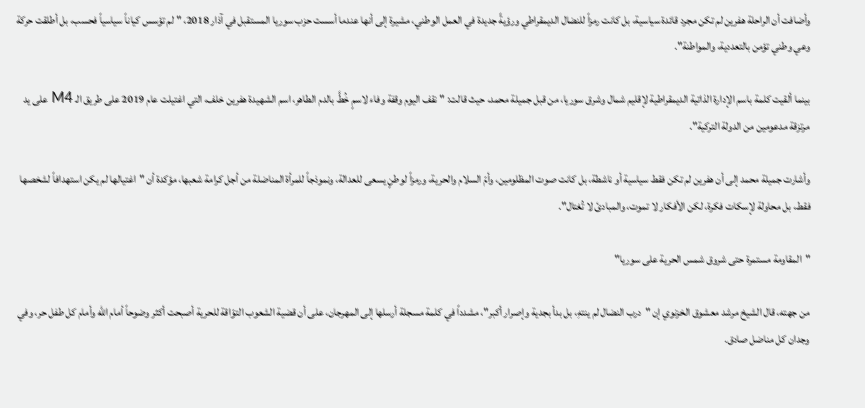وأضافت أن الراحلة هفرين لم تكن مجرد قائدة سياسية، بل كانت رمزاً للنضال الديمقراطي ورؤيةً جديدة في العمل الوطني، مشيرة إلى أنها عندما أسست حزب سوريا المستقبل في آذار 2018، "لم تؤسس كياناً سياسياً فحسب، بل أطلقت حركة وعي وطني تؤمن بالتعددية، والمواطنة".

بينما ألقيت كلمة باسم الإدارة الذاتية الديمقراطية لإقليم شمال وشرق سوريا، من قبل جميلة محمد، حيث قالت: "نقف اليوم وقفة وفاء لاسمٍ خُطَّ بالدم الطاهر، اسم الشهيدة هفرين خلف، التي اغتيلت عام 2019 على طريق الـ M4 على يد مرتزقة مدعومين من الدولة التركية".

وأشارت جميلة محمد إلى أن هفرين لم تكن فقط سياسية أو ناشطة، بل كانت صوت المظلومين، وأمّ السلام والحرية، ورمزاً لوطنٍ يسعى للعدالة، ونموذجاً للمرأة المناضلة من أجل كرامة شعبها، مؤكدة أن "اغتيالها لم يكن استهدافاً لشخصها فقط، بل محاولة لإسكات فكرة، لكن الأفكار لا تموت، والمبادئ لا تُغتال".

"المقاومة مستمرة حتى شروق شمس الحرية على سوريا"

من جهته، قال الشيخ مرشد معشوق الخزنوي إن "درب النضال لم ينتهِ، بل بدأ بجدية وإصرار أكبر"، مشدداً في كلمة مسجلة أرسلها إلى المهرجان، على أن قضية الشعوب التوّاقة للحرية أصبحت أكثر وضوحاً أمام الله وأمام كل طفل حر، وفي وجدان كل مناضل صادق.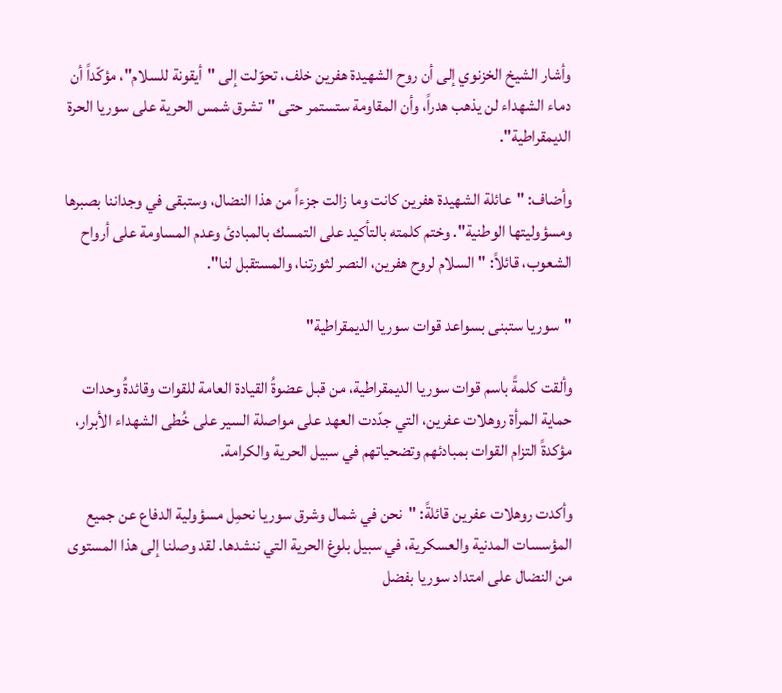وأشار الشيخ الخزنوي إلى أن روح الشهيدة هفرين خلف، تحوّلت إلى "أيقونة للسلام"، مؤكّداً أن دماء الشهداء لن يذهب هدراً، وأن المقاومة ستستمر حتى "تشرق شمس الحرية على سوريا الحرة الديمقراطية".

وأضاف: "عائلة الشهيدة هفرين كانت وما زالت جزءاً من هذا النضال، وستبقى في وجداننا بصبرها ومسؤوليتها الوطنية". وختم كلمته بالتأكيد على التمسك بالمبادئ وعدم المساومة على أرواح الشعوب، قائلاً: "السلام لروح هفرين، النصر لثورتنا، والمستقبل لنا".

"سوريا ستبنى بسواعد قوات سوريا الديمقراطية"

وألقت كلمةً باسم قوات سوريا الديمقراطية، من قبل عضوةُ القيادة العامة للقوات وقائدةُ وحدات حماية المرأة روهلات عفرين، التي جدّدت العهد على مواصلة السير على خُطى الشهداء الأبرار، مؤكدةً التزام القوات بمبادئهم وتضحياتهم في سبيل الحرية والكرامة.

وأكدت روهلات عفرين قائلةً: "نحن في شمال وشرق سوريا نحمِل مسؤولية الدفاع عن جميع المؤسسات المدنية والعسكرية، في سبيل بلوغ الحرية التي ننشدها. لقد وصلنا إلى هذا المستوى من النضال على امتداد سوريا بفضل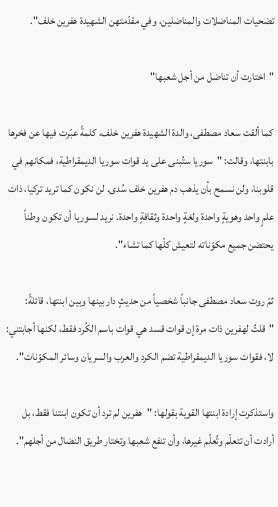تضحيات المناضلات والمناضلين، وفي مقدّمتهن الشهيدة هفرين خلف".

"اختارت أن تناضل من أجل شعبها"

كما ألقت سعاد مصطفى، والدة الشهيدة هفرين خلف، كلمةً عبّرت فيها عن فخرها بابنتها، وقالت: "سوريا ستُبنى على يد قوات سوريا الديمقراطية، فمكانهم في قلوبنا، ولن نسمح بأن يذهب دم هفرين خلف سُدى. لن نكون كما تريد تركيا، ذات علمٍ واحد وهويةٍ واحدة ولغةٍ واحدة وثقافةٍ واحدة. نريد لسوريا أن تكون وطناً يحتضن جميع مكوّناته لتعيش كلّها كما تشاء".

ثمّ روت سعاد مصطفى جانباً شخصياً من حديثٍ دار بينها وبين ابنتها، قائلةً: "قلتُ لهفرين ذات مرة إن قوات قسد هي قوات باسم الكُرد فقط، لكنها أجابتني: لا، فقوات سوريا الديمقراطية تضم الكرد والعرب والسريان وسائر المكوّنات".

واستذكرت إرادة ابنتها القوية بقولها: "هفرين لم ترد أن تكون ابنتنا فقط، بل أرادت أن تتعلّم وتُعلّم غيرها، وأن تنفع شعبها وتختار طريق النضال من أجلهم".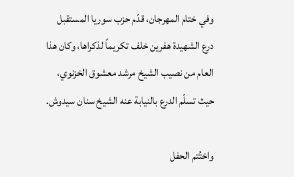وفي ختام المهرجان، قدّم حزب سوريا المستقبل درع الشهيدة هفرين خلف تكريماً لذكراها، وكان هذا العام من نصيب الشيخ مرشد معشوق الخزنوي، حيث تسلّم الدرع بالنيابة عنه الشيخ سنان سيدوش.

واختُتم الحفل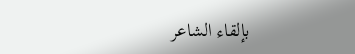بإلقاء الشاعر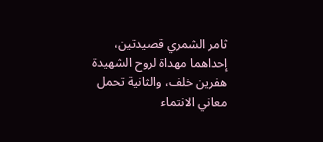ثامر الشمري قصيدتين، إحداهما مهداة لروح الشهيدة هفرين خلف، والثانية تحمل معاني الانتماء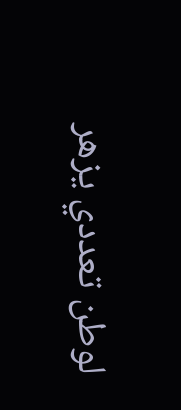لوطن تعددي يزهر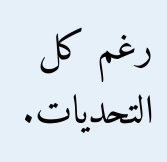رغم كل التحديات.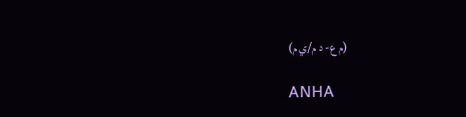(م ع- د م/ي م)

ANHA